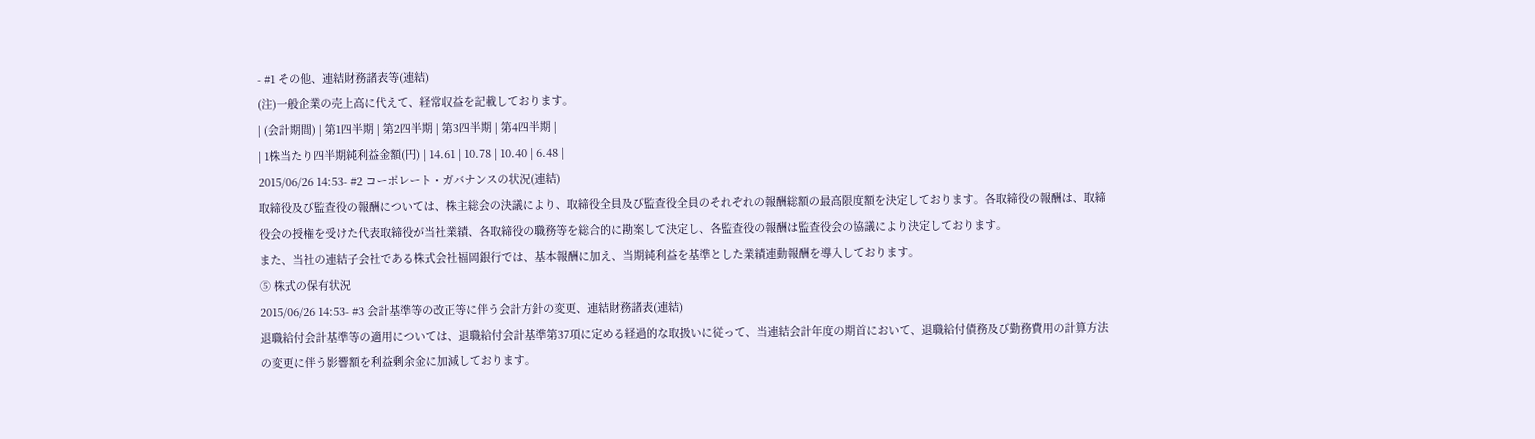- #1 その他、連結財務諸表等(連結)
(注)一般企業の売上高に代えて、経常収益を記載しております。
| (会計期間) | 第1四半期 | 第2四半期 | 第3四半期 | 第4四半期 |
| 1株当たり四半期純利益金額(円) | 14.61 | 10.78 | 10.40 | 6.48 |
2015/06/26 14:53- #2 コーポレート・ガバナンスの状況(連結)
取締役及び監査役の報酬については、株主総会の決議により、取締役全員及び監査役全員のそれぞれの報酬総額の最高限度額を決定しております。各取締役の報酬は、取締役会の授権を受けた代表取締役が当社業績、各取締役の職務等を総合的に勘案して決定し、各監査役の報酬は監査役会の協議により決定しております。
また、当社の連結子会社である株式会社福岡銀行では、基本報酬に加え、当期純利益を基準とした業績連動報酬を導入しております。
⑤ 株式の保有状況
2015/06/26 14:53- #3 会計基準等の改正等に伴う会計方針の変更、連結財務諸表(連結)
退職給付会計基準等の適用については、退職給付会計基準第37項に定める経過的な取扱いに従って、当連結会計年度の期首において、退職給付債務及び勤務費用の計算方法の変更に伴う影響額を利益剰余金に加減しております。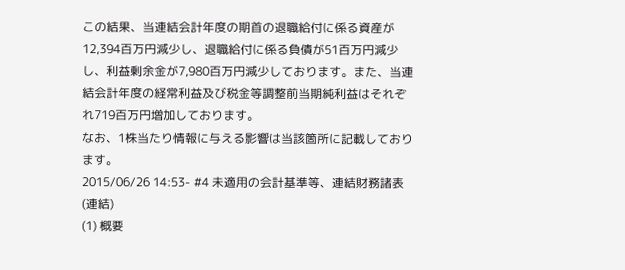この結果、当連結会計年度の期首の退職給付に係る資産が12,394百万円減少し、退職給付に係る負債が51百万円減少し、利益剰余金が7,980百万円減少しております。また、当連結会計年度の経常利益及び税金等調整前当期純利益はそれぞれ719百万円増加しております。
なお、1株当たり情報に与える影響は当該箇所に記載しております。
2015/06/26 14:53- #4 未適用の会計基準等、連結財務諸表(連結)
(1) 概要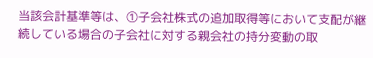当該会計基準等は、①子会社株式の追加取得等において支配が継続している場合の子会社に対する親会社の持分変動の取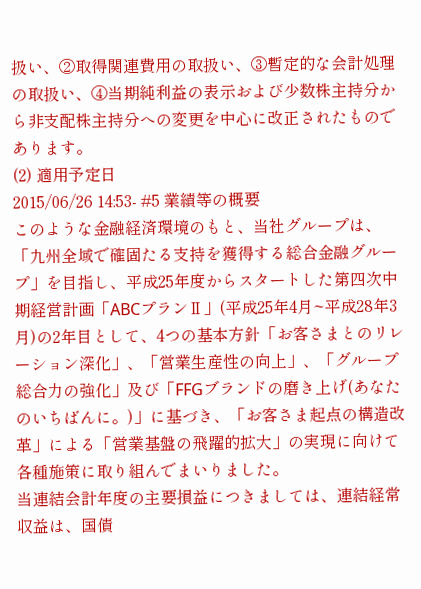扱い、②取得関連費用の取扱い、③暫定的な会計処理の取扱い、④当期純利益の表示および少数株主持分から非支配株主持分への変更を中心に改正されたものであります。
(2) 適用予定日
2015/06/26 14:53- #5 業績等の概要
このような金融経済環境のもと、当社グループは、「九州全域で確固たる支持を獲得する総合金融グループ」を目指し、平成25年度からスタートした第四次中期経営計画「ABCプランⅡ」(平成25年4月~平成28年3月)の2年目として、4つの基本方針「お客さまとのリレーション深化」、「営業生産性の向上」、「グループ総合力の強化」及び「FFGブランドの磨き上げ(あなたのいちばんに。)」に基づき、「お客さま起点の構造改革」による「営業基盤の飛躍的拡大」の実現に向けて各種施策に取り組んでまいりました。
当連結会計年度の主要損益につきましては、連結経常収益は、国債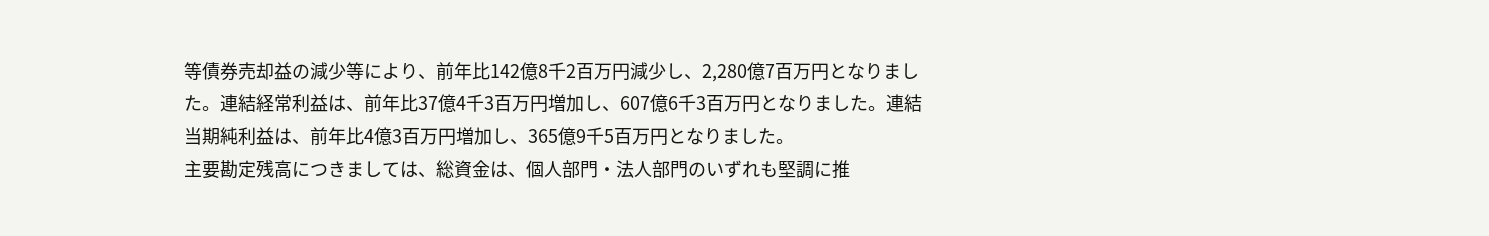等債券売却益の減少等により、前年比142億8千2百万円減少し、2,280億7百万円となりました。連結経常利益は、前年比37億4千3百万円増加し、607億6千3百万円となりました。連結当期純利益は、前年比4億3百万円増加し、365億9千5百万円となりました。
主要勘定残高につきましては、総資金は、個人部門・法人部門のいずれも堅調に推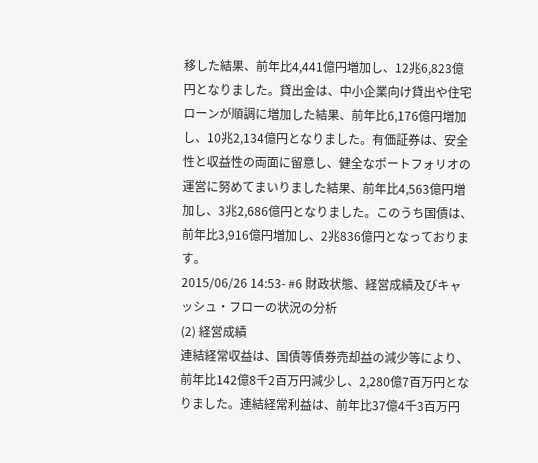移した結果、前年比4,441億円増加し、12兆6,823億円となりました。貸出金は、中小企業向け貸出や住宅ローンが順調に増加した結果、前年比6,176億円増加し、10兆2,134億円となりました。有価証券は、安全性と収益性の両面に留意し、健全なポートフォリオの運営に努めてまいりました結果、前年比4,563億円増加し、3兆2,686億円となりました。このうち国債は、前年比3,916億円増加し、2兆836億円となっております。
2015/06/26 14:53- #6 財政状態、経営成績及びキャッシュ・フローの状況の分析
(2) 経営成績
連結経常収益は、国債等債券売却益の減少等により、前年比142億8千2百万円減少し、2,280億7百万円となりました。連結経常利益は、前年比37億4千3百万円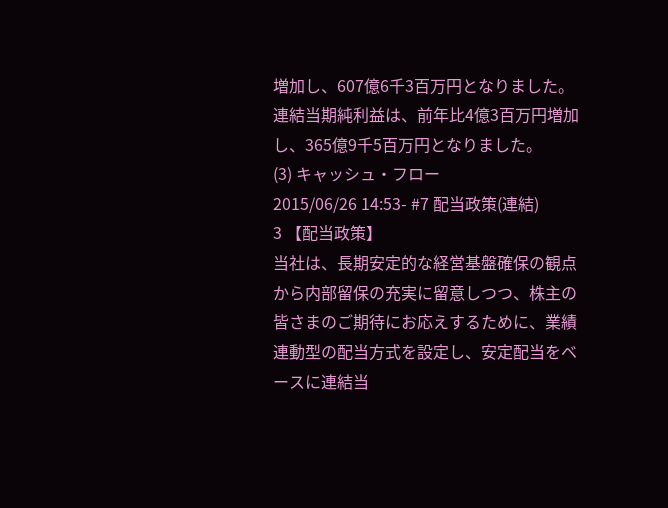増加し、607億6千3百万円となりました。連結当期純利益は、前年比4億3百万円増加し、365億9千5百万円となりました。
(3) キャッシュ・フロー
2015/06/26 14:53- #7 配当政策(連結)
3 【配当政策】
当社は、長期安定的な経営基盤確保の観点から内部留保の充実に留意しつつ、株主の皆さまのご期待にお応えするために、業績連動型の配当方式を設定し、安定配当をベースに連結当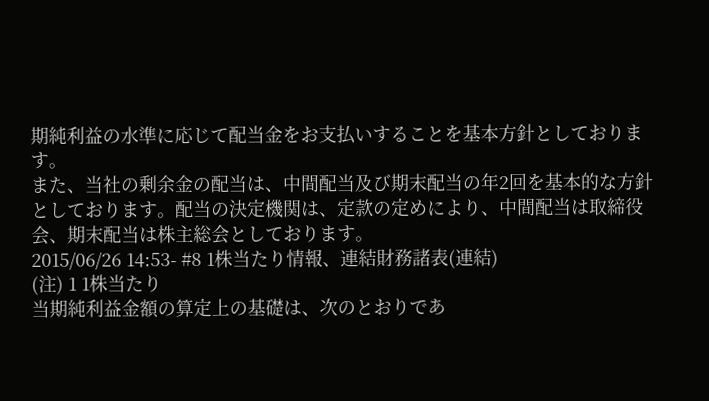期純利益の水準に応じて配当金をお支払いすることを基本方針としております。
また、当社の剰余金の配当は、中間配当及び期末配当の年2回を基本的な方針としております。配当の決定機関は、定款の定めにより、中間配当は取締役会、期末配当は株主総会としております。
2015/06/26 14:53- #8 1株当たり情報、連結財務諸表(連結)
(注) 1 1株当たり
当期純利益金額の算定上の基礎は、次のとおりであ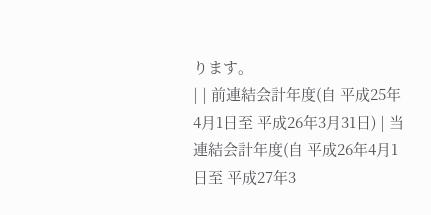ります。
| | 前連結会計年度(自 平成25年4月1日至 平成26年3月31日) | 当連結会計年度(自 平成26年4月1日至 平成27年3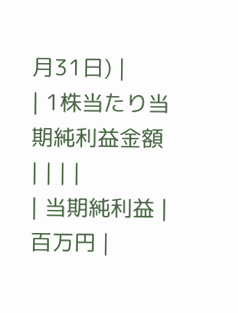月31日) |
| 1株当たり当期純利益金額 | | | |
| 当期純利益 | 百万円 |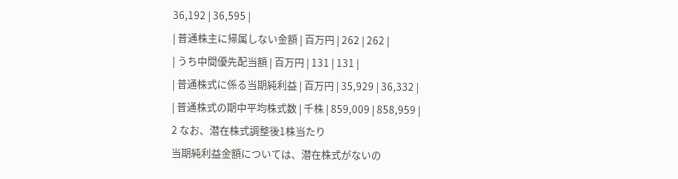36,192 | 36,595 |
| 普通株主に帰属しない金額 | 百万円 | 262 | 262 |
| うち中間優先配当額 | 百万円 | 131 | 131 |
| 普通株式に係る当期純利益 | 百万円 | 35,929 | 36,332 |
| 普通株式の期中平均株式数 | 千株 | 859,009 | 858,959 |
2 なお、潜在株式調整後1株当たり
当期純利益金額については、潜在株式がないの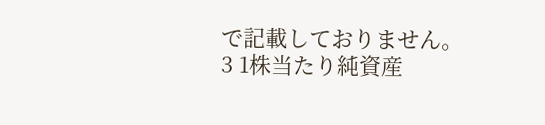で記載しておりません。
3 1株当たり純資産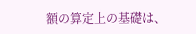額の算定上の基礎は、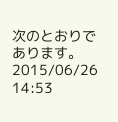次のとおりであります。
2015/06/26 14:53